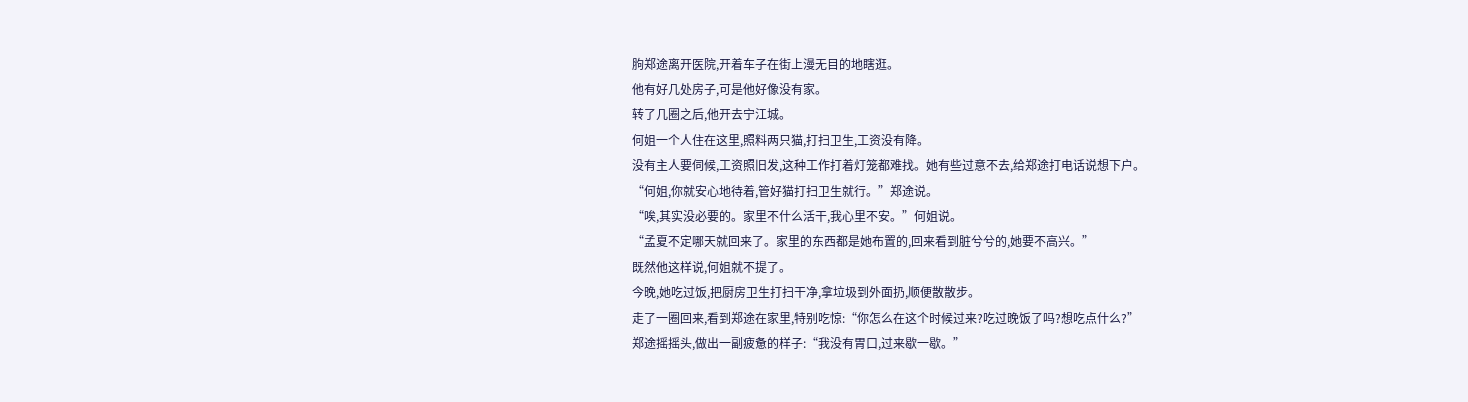胊郑途离开医院,开着车子在街上漫无目的地瞎逛。
他有好几处房子,可是他好像没有家。
转了几圈之后,他开去宁江城。
何姐一个人住在这里,照料两只猫,打扫卫生,工资没有降。
没有主人要伺候,工资照旧发,这种工作打着灯笼都难找。她有些过意不去,给郑途打电话说想下户。
“何姐,你就安心地待着,管好猫打扫卫生就行。”郑途说。
“唉,其实没必要的。家里不什么活干,我心里不安。”何姐说。
“孟夏不定哪天就回来了。家里的东西都是她布置的,回来看到脏兮兮的,她要不高兴。”
既然他这样说,何姐就不提了。
今晚,她吃过饭,把厨房卫生打扫干净,拿垃圾到外面扔,顺便散散步。
走了一圈回来,看到郑途在家里,特别吃惊:“你怎么在这个时候过来?吃过晚饭了吗?想吃点什么?”
郑途摇摇头,做出一副疲惫的样子:“我没有胃口,过来歇一歇。”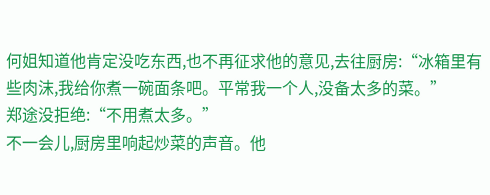何姐知道他肯定没吃东西,也不再征求他的意见,去往厨房:“冰箱里有些肉沫,我给你煮一碗面条吧。平常我一个人,没备太多的菜。”
郑途没拒绝:“不用煮太多。”
不一会儿,厨房里响起炒菜的声音。他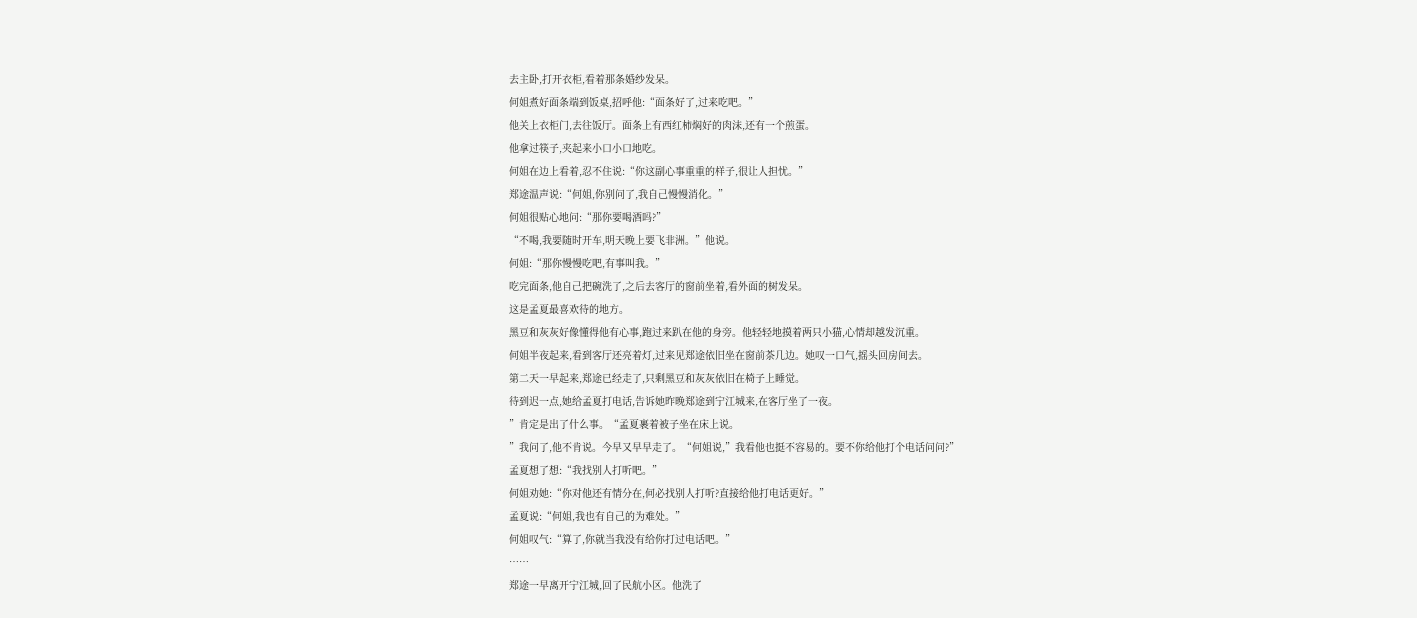去主卧,打开衣柜,看着那条婚纱发呆。
何姐煮好面条端到饭桌,招呼他:“面条好了,过来吃吧。”
他关上衣柜门,去往饭厅。面条上有西红柿焖好的肉沫,还有一个煎蛋。
他拿过筷子,夹起来小口小口地吃。
何姐在边上看着,忍不住说:“你这副心事重重的样子,很让人担忧。”
郑途温声说:“何姐,你别问了,我自己慢慢消化。”
何姐很贴心地问:“那你要喝酒吗?”
“不喝,我要随时开车,明天晚上要飞非洲。”他说。
何姐:“那你慢慢吃吧,有事叫我。”
吃完面条,他自己把碗洗了,之后去客厅的窗前坐着,看外面的树发呆。
这是孟夏最喜欢待的地方。
黑豆和灰灰好像懂得他有心事,跑过来趴在他的身旁。他轻轻地摸着两只小猫,心情却越发沉重。
何姐半夜起来,看到客厅还亮着灯,过来见郑途依旧坐在窗前茶几边。她叹一口气,摇头回房间去。
第二天一早起来,郑途已经走了,只剩黑豆和灰灰依旧在椅子上睡觉。
待到迟一点,她给孟夏打电话,告诉她昨晚郑途到宁江城来,在客厅坐了一夜。
”肯定是出了什么事。“孟夏裹着被子坐在床上说。
”我问了,他不肯说。今早又早早走了。“何姐说,”我看他也挺不容易的。要不你给他打个电话问问?”
孟夏想了想:“我找别人打听吧。”
何姐劝她:“你对他还有情分在,何必找别人打听?直接给他打电话更好。”
孟夏说:“何姐,我也有自己的为难处。”
何姐叹气:“算了,你就当我没有给你打过电话吧。”
……
郑途一早离开宁江城,回了民航小区。他洗了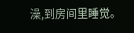澡,到房间里睡觉。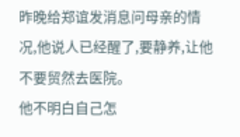昨晚给郑谊发消息问母亲的情况,他说人已经醒了,要静养,让他不要贸然去医院。
他不明白自己怎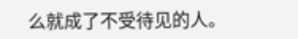么就成了不受待见的人。